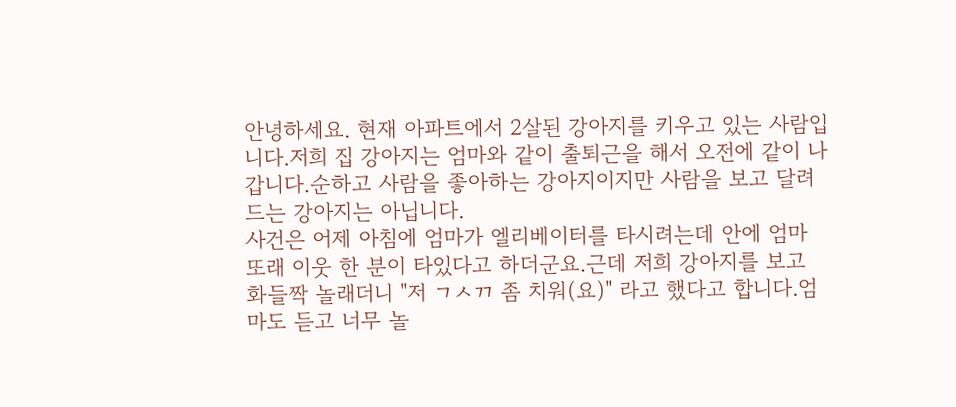안녕하세요. 현재 아파트에서 2살된 강아지를 키우고 있는 사람입니다.저희 집 강아지는 엄마와 같이 출퇴근을 해서 오전에 같이 나갑니다.순하고 사람을 좋아하는 강아지이지만 사람을 보고 달려드는 강아지는 아닙니다.
사건은 어제 아침에 엄마가 엘리베이터를 타시려는데 안에 엄마 또래 이웃 한 분이 타있다고 하더군요.근데 저희 강아지를 보고 화들짝 놀래더니 "저 ㄱㅅㄲ 좀 치워(요)" 라고 했다고 합니다.엄마도 듣고 너무 놀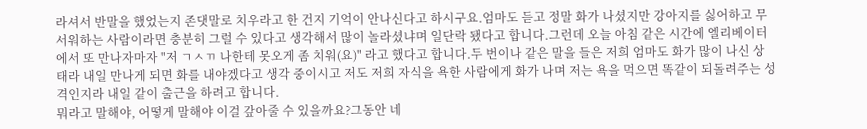라셔서 반말을 했었는지 존댓말로 치우라고 한 건지 기억이 안나신다고 하시구요.엄마도 듣고 정말 화가 나셨지만 강아지를 싫어하고 무서워하는 사람이라면 충분히 그럴 수 있다고 생각해서 많이 놀라셨냐며 일단락 됐다고 합니다.그런데 오늘 아침 같은 시간에 엘리베이터에서 또 만나자마자 "저 ㄱㅅㄲ 나한테 못오게 좀 치워(요)" 라고 했다고 합니다.두 번이나 같은 말을 들은 저희 엄마도 화가 많이 나신 상태라 내일 만나게 되면 화를 내야겠다고 생각 중이시고 저도 저희 자식을 욕한 사람에게 화가 나며 저는 욕을 먹으면 똑같이 되돌려주는 성격인지라 내일 같이 출근을 하려고 합니다.
뭐라고 말해야, 어떻게 말해야 이걸 갚아줄 수 있을까요?그동안 네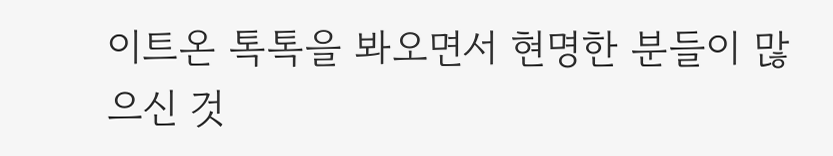이트온 톡톡을 봐오면서 현명한 분들이 많으신 것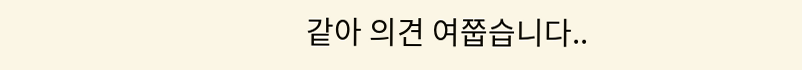같아 의견 여쭙습니다..